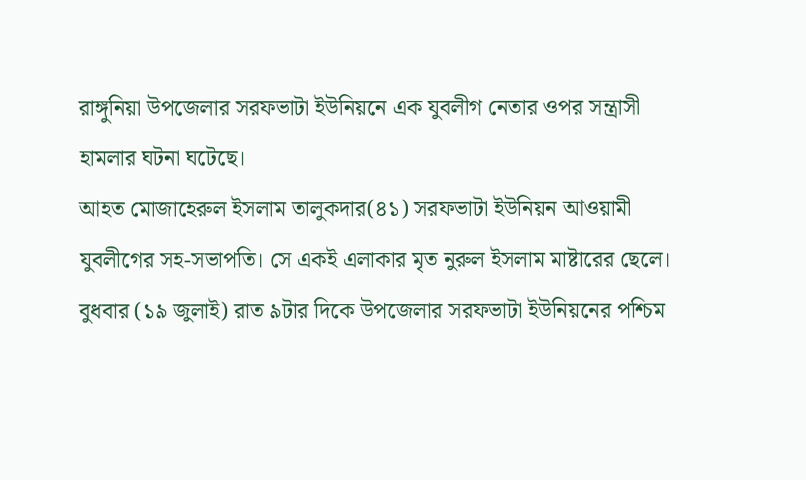রাঙ্গুনিয়া উপজেলার সরফভাটা ইউনিয়নে এক যুবলীগ নেতার ওপর সন্ত্রাসী হামলার ঘটনা ঘটেছে।
আহত মোজাহেরুল ইসলাম তালুকদার(৪১) সরফভাটা ইউনিয়ন আওয়ামী যুবলীগের সহ-সভাপতি। সে একই এলাকার মৃত নুরুল ইসলাম মাষ্টারের ছেলে।
বুধবার (১৯ জুলাই) রাত ৯টার দিকে উপজেলার সরফভাটা ইউনিয়নের পশ্চিম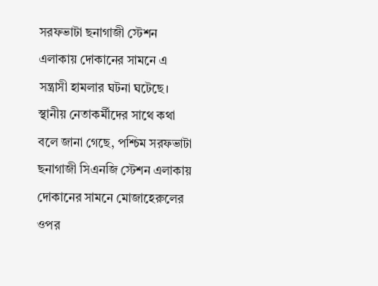সরফভাটা ছনাগাজী স্টেশন এলাকায় দোকানের সামনে এ সন্ত্রাসী হামলার ঘটনা ঘটেছে।
স্থানীয় নেতাকর্মীদের সাথে কথা বলে জানা গেছে, পশ্চিম সরফভাটা ছনাগাজী সিএনজি স্টেশন এলাকায় দোকানের সামনে মোজাহেরুলের ওপর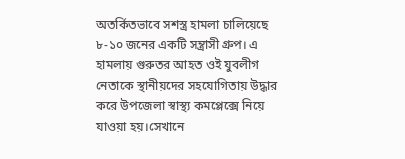অতর্কিতভাবে সশস্ত্র হামলা চালিয়েছে ৮-১০ জনের একটি সন্ত্রাসী গ্রুপ। এ হামলায় গুরুতর আহত ওই যুবলীগ নেতাকে স্থানীয়দের সহযোগিতায় উদ্ধার করে উপজেলা স্বাস্থ্য কমপ্লেক্সে নিয়ে যাওয়া হয়।সেখানে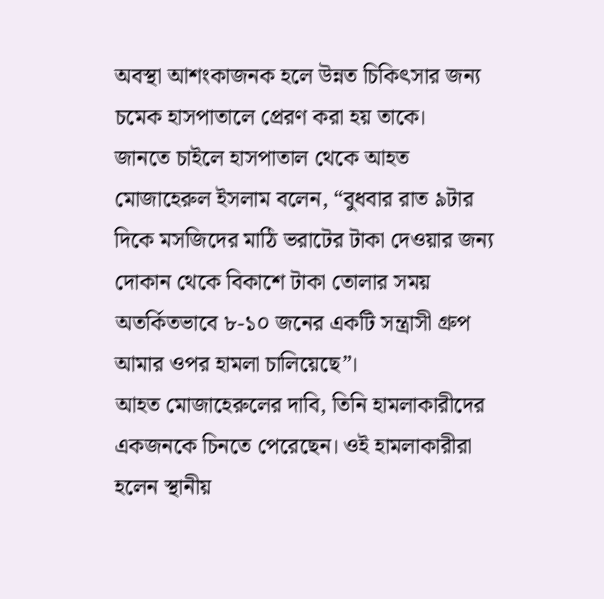অবস্থা আশংকাজনক হলে উন্নত চিকিৎসার জন্য চমেক হাসপাতালে প্রেরণ করা হয় তাকে।
জানতে চাইলে হাসপাতাল থেকে আহত মোজাহেরুল ইসলাম বলেন, “বুধবার রাত ৯টার দিকে মসজিদের মাঠি ভরাটের টাকা দেওয়ার জন্য দোকান থেকে বিকাশে টাকা তোলার সময় অতর্কিতভাবে ৮-১০ জনের একটি সন্ত্রাসী গ্রুপ আমার ওপর হামলা চালিয়েছে”।
আহত মোজাহেরুলের দাবি, তিনি হামলাকারীদের একজনকে চিনতে পেরেছেন। ওই হামলাকারীরা হলেন স্থানীয়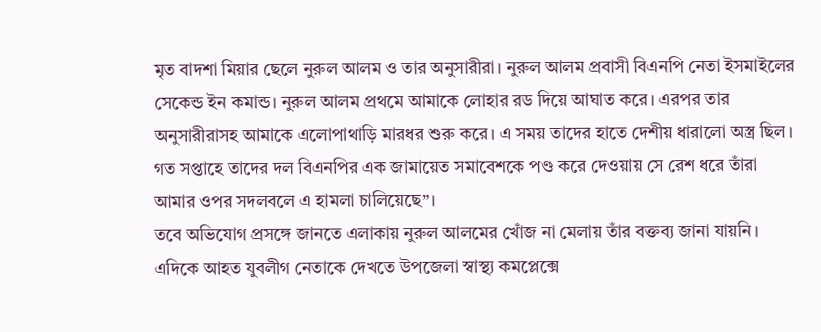মৃত বাদশা মিয়ার ছেলে নুরুল আলম ও তার অনুসারীরা। নুরুল আলম প্রবাসী বিএনপি নেতা ইসমাইলের সেকেন্ড ইন কমান্ড। নুরুল আলম প্রথমে আমাকে লোহার রড দিয়ে আঘাত করে। এরপর তার অনুসারীরাসহ আমাকে এলোপাথাড়ি মারধর শুরু করে। এ সময় তাদের হাতে দেশীয় ধারালো অস্ত্র ছিল। গত সপ্তাহে তাদের দল বিএনপির এক জামায়েত সমাবেশকে পণ্ড করে দেওয়ায় সে রেশ ধরে তাঁরা আমার ওপর সদলবলে এ হামলা চালিয়েছে”।
তবে অভিযোগ প্রসঙ্গে জানতে এলাকায় নুরুল আলমের খোঁজ না মেলায় তাঁর বক্তব্য জানা যায়নি।
এদিকে আহত যুবলীগ নেতাকে দেখতে উপজেলা স্বাস্থ্য কমপ্লেক্সে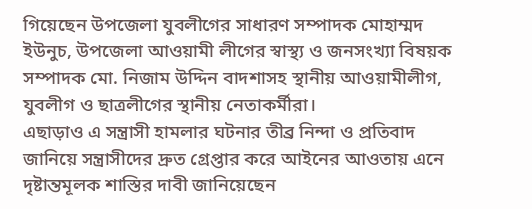গিয়েছেন উপজেলা যুবলীগের সাধারণ সম্পাদক মোহাম্মদ ইউনুচ, উপজেলা আওয়ামী লীগের স্বাস্থ্য ও জনসংখ্যা বিষয়ক সম্পাদক মো. নিজাম উদ্দিন বাদশাসহ স্থানীয় আওয়ামীলীগ, যুবলীগ ও ছাত্রলীগের স্থানীয় নেতাকর্মীরা।
এছাড়াও এ সন্ত্রাসী হামলার ঘটনার তীব্র নিন্দা ও প্রতিবাদ জানিয়ে সন্ত্রাসীদের দ্রুত গ্রেপ্তার করে আইনের আওতায় এনে দৃষ্টান্তমূলক শাস্তির দাবী জানিয়েছেন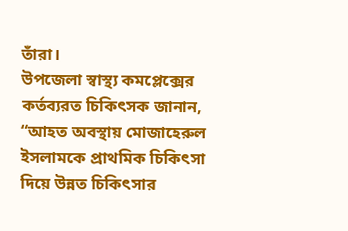তাঁরা।
উপজেলা স্বাস্থ্য কমপ্লেক্সের কর্তব্যরত চিকিৎসক জানান, “আহত অবস্থায় মোজাহেরুল ইসলামকে প্রাথমিক চিকিৎসা দিয়ে উন্নত চিকিৎসার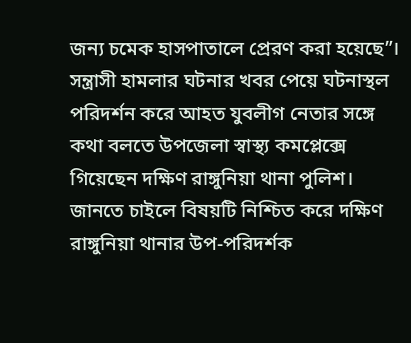জন্য চমেক হাসপাতালে প্রেরণ করা হয়েছে”।
সন্ত্রাসী হামলার ঘটনার খবর পেয়ে ঘটনাস্থল পরিদর্শন করে আহত যুবলীগ নেতার সঙ্গে কথা বলতে উপজেলা স্বাস্থ্য কমপ্লেক্সে গিয়েছেন দক্ষিণ রাঙ্গুনিয়া থানা পুলিশ।
জানতে চাইলে বিষয়টি নিশ্চিত করে দক্ষিণ রাঙ্গুনিয়া থানার উপ-পরিদর্শক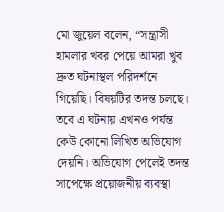মো জুয়েল বলেন, “সন্ত্রাসী হামলার খবর পেয়ে আমরা খুব দ্রুত ঘটনাস্থল পরিদর্শনে গিয়েছি। বিষয়টির তদন্ত চলছে। তবে এ ঘটনায় এখনও পর্যন্ত কেউ কোনো লিখিত অভিযোগ দেয়নি। অভিযোগ পেলেই তদন্ত সাপেক্ষে প্রয়োজনীয় ব্যবস্থা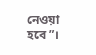নেওয়া হবে”।